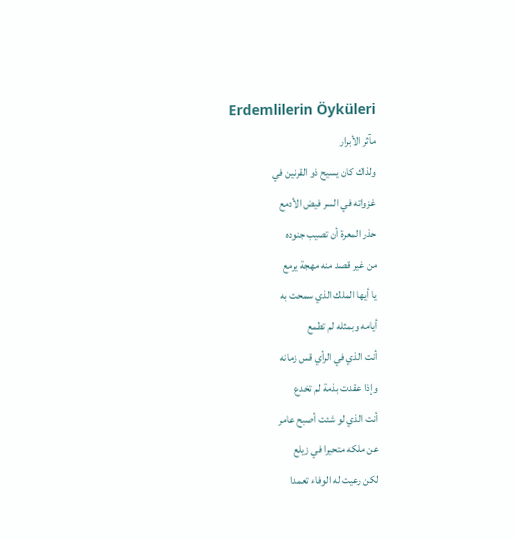Erdemlilerin Öyküleri
مآثر الأبرار
ولذاك كان يسيح ذو القرنين في
غزواته في السر فيض الأدمع
حذر المعرة أن تصيب جنوده
من غير قصد منه مهجة يرمع
يا أيها الملك الذي سمحت به
أيامه وبمثله لم تطمع
أنت الذي في الرأي قس زمانه
وإذا عقدت بذمة لم تخدع
أنت الذي لو شئت أصبح عامر
عن ملكه متحيرا في زيلع
لكن رعيت له الوفاء تعمدا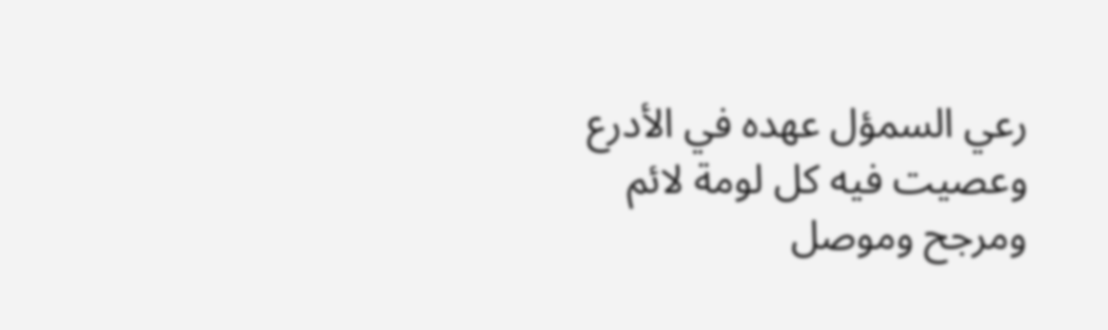رعي السمؤل عهده في الأدرع
وعصيت فيه كل لومة لائم
ومرجح وموصل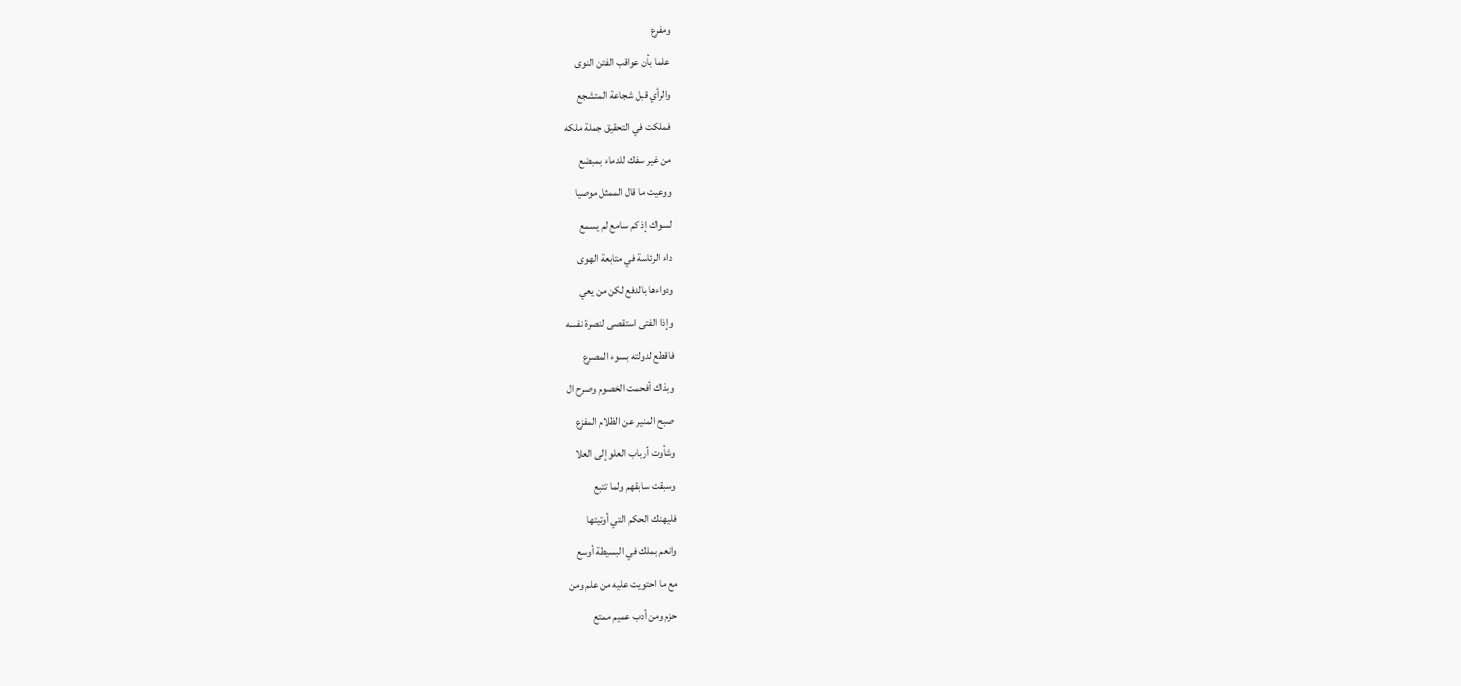ومفرع
علما بأن عواقب الفتن النوى
والرأي قبل شجاعة المتشجع
فملكت في التحقيق جملة ملكه
من غير سفك للدماء بمبضع
ووعيت ما قال الممثل موصيا
لسواك إذ كم سامع لم يسمع
داء الرئاسة في متابعة الهوى
ودواءها بالدفع لكن من يعي
وإذا الفتى استقصى لنصرة نفسه
فاقطع لدولته بسوء المصرع
وبذاك أفحمت الخصوم وصرح ال
صبح المنير عن الظلام المفزع
وشأوت أرباب العلو إلى العلا
وسبقت سابقهم ولما تتبع
فليهنك الحكم التي أوتيتها
وانعم بملك في البسيطة أوسع
مع ما احتويت عليه من علم ومن
حزم ومن أدب عميم ممتع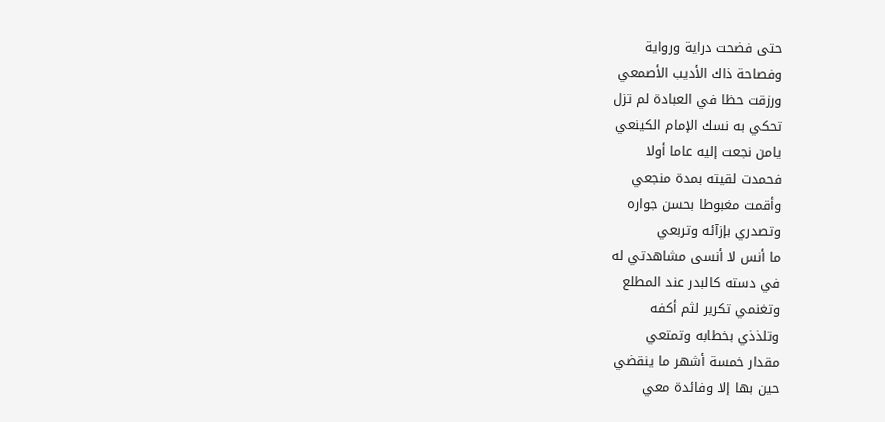حتى فضحت دراية ورواية
وفصاحة ذاك الأديب الأصمعي
ورزقت حظا في العبادة لم تزل
تحكي به نسك الإمام الكينعي
يامن نجعت إليه عاما أولا
فحمدت لقيته بمدة منجعي
وأقمت مغبوطا بحسن جواره
وتصدري بإزآئه وتربعي
ما أنس لا أنسى مشاهدتي له
في دسته كالبدر عند المطلع
وتغنمي تكرير لثم أكفه
وتلذذي بخطابه وتمتعي
مقدار خمسة أشهر ما ينقضي
حين بها إلا وفائدة معي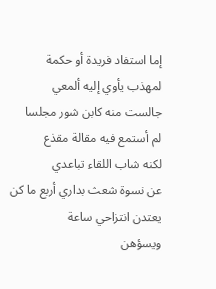إما استفاد فريدة أو حكمة
لمهذب يأوي إليه ألمعي
جالست منه كابن شور مجلسا
لم أستمع فيه مقالة مقذع
لكنه شاب اللقاء تباعدي
عن نسوة شعث بداري أربع ما كن يعتدن انتزاحي ساعة
ويسؤهن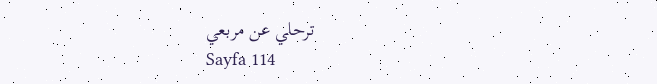ترحلي عن مربعي
Sayfa 114